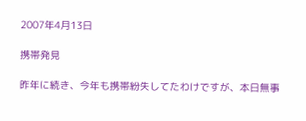2007年4月13日

携帯発見

昨年に続き、今年も携帯紛失してたわけですが、本日無事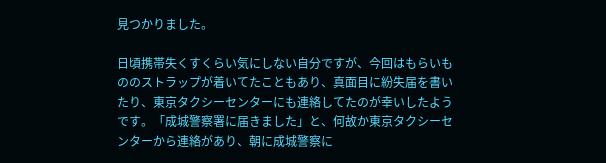見つかりました。

日頃携帯失くすくらい気にしない自分ですが、今回はもらいもののストラップが着いてたこともあり、真面目に紛失届を書いたり、東京タクシーセンターにも連絡してたのが幸いしたようです。「成城警察署に届きました」と、何故か東京タクシーセンターから連絡があり、朝に成城警察に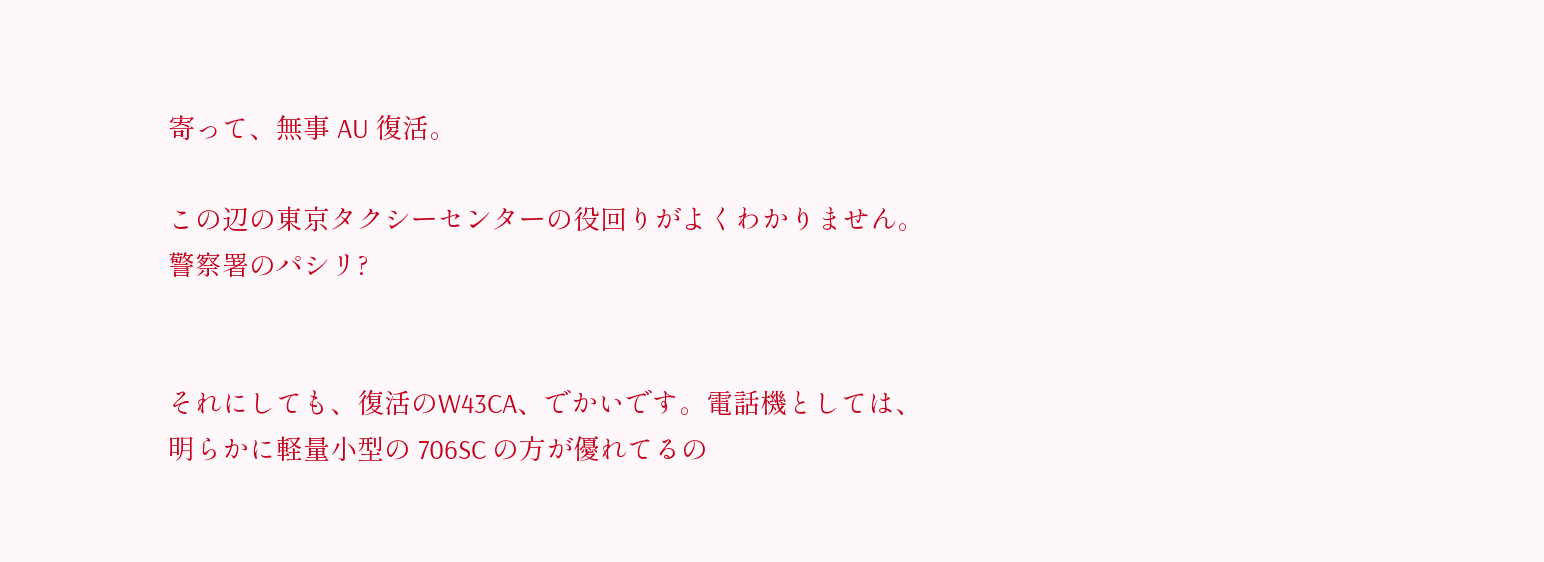寄って、無事 AU 復活。

この辺の東京タクシーセンターの役回りがよくわかりません。警察署のパシリ?


それにしても、復活のW43CA、でかいです。電話機としては、明らかに軽量小型の 706SC の方が優れてるの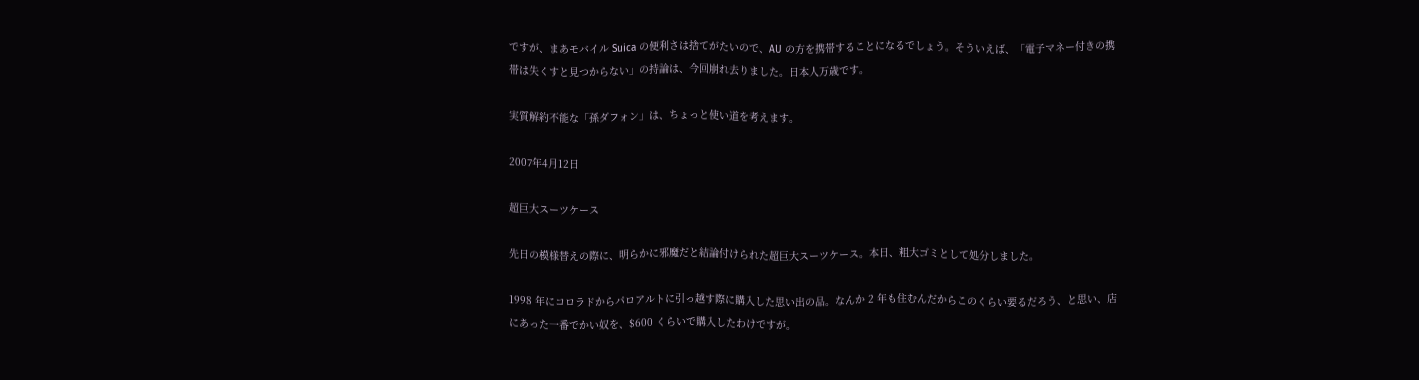ですが、まあモバイル Suica の便利さは捨てがたいので、AU の方を携帯することになるでしょう。そういえば、「電子マネー付きの携帯は失くすと見つからない」の持論は、今回崩れ去りました。日本人万歳です。

実質解約不能な「孫ダフォン」は、ちょっと使い道を考えます。

2007年4月12日

超巨大スーツケース

先日の模様替えの際に、明らかに邪魔だと結論付けられた超巨大スーツケース。本日、粗大ゴミとして処分しました。

1998 年にコロラドからパロアルトに引っ越す際に購入した思い出の品。なんか 2 年も住むんだからこのくらい要るだろう、と思い、店にあった一番でかい奴を、$600 くらいで購入したわけですが。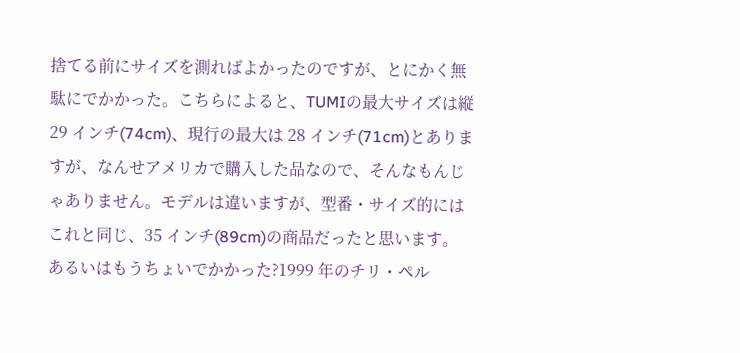捨てる前にサイズを測ればよかったのですが、とにかく無駄にでかかった。こちらによると、TUMIの最大サイズは縦 29 インチ(74cm)、現行の最大は 28 インチ(71cm)とありますが、なんせアメリカで購入した品なので、そんなもんじゃありません。モデルは違いますが、型番・サイズ的にはこれと同じ、35 インチ(89cm)の商品だったと思います。あるいはもうちょいでかかった?1999 年のチリ・ペル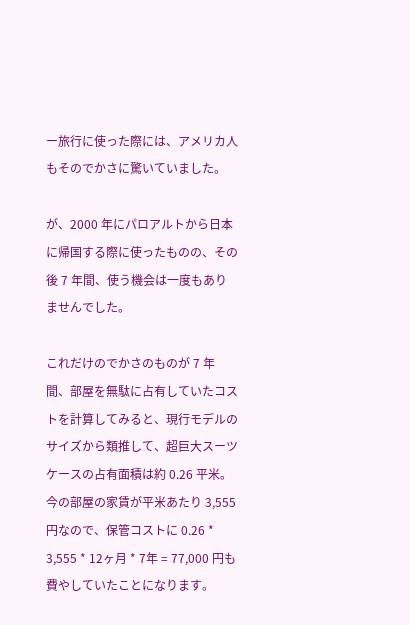ー旅行に使った際には、アメリカ人もそのでかさに驚いていました。

が、2000 年にパロアルトから日本に帰国する際に使ったものの、その後 7 年間、使う機会は一度もありませんでした。

これだけのでかさのものが 7 年間、部屋を無駄に占有していたコストを計算してみると、現行モデルのサイズから類推して、超巨大スーツケースの占有面積は約 0.26 平米。今の部屋の家賃が平米あたり 3,555 円なので、保管コストに 0.26 * 3,555 * 12ヶ月 * 7年 = 77,000 円も費やしていたことになります。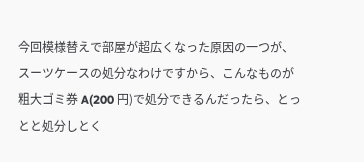今回模様替えで部屋が超広くなった原因の一つが、スーツケースの処分なわけですから、こんなものが粗大ゴミ券 A(200 円)で処分できるんだったら、とっとと処分しとく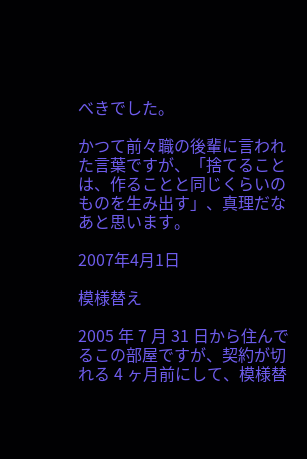べきでした。

かつて前々職の後輩に言われた言葉ですが、「捨てることは、作ることと同じくらいのものを生み出す」、真理だなあと思います。

2007年4月1日

模様替え

2005 年 7 月 31 日から住んでるこの部屋ですが、契約が切れる 4 ヶ月前にして、模様替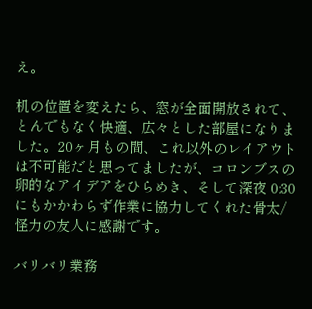え。

机の位置を変えたら、窓が全面開放されて、とんでもなく快適、広々とした部屋になりました。20ヶ月もの間、これ以外のレイアウトは不可能だと思ってましたが、コロンブスの卵的なアイデアをひらめき、そして深夜 0:30 にもかかわらず作業に協力してくれた骨太/怪力の友人に感謝です。

バリバリ業務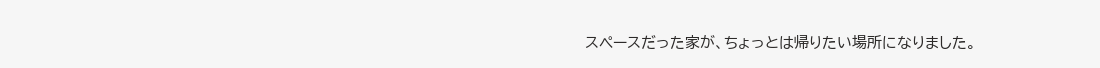スペースだった家が、ちょっとは帰りたい場所になりました。